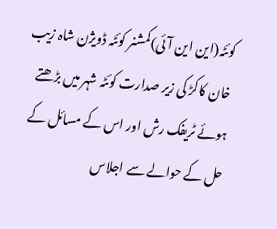کوئٹہ(این این آئی)کمشنر کوئٹہ ڈویژن شاہ زیب خان کاکڑ کی زیر صدارت کوئٹہ شہر میں بڑھتے ہوئے ٹریفک رش اور اس کے مسائل کے حل کے حوالے سے اجلاس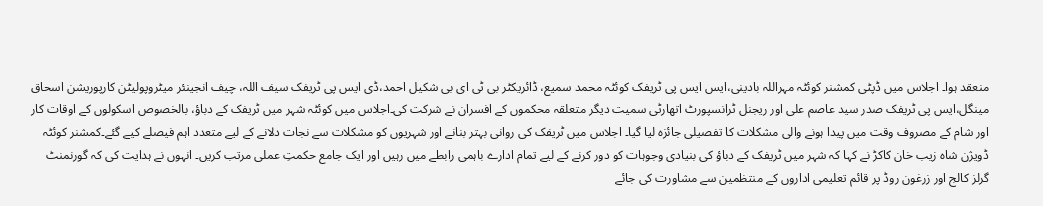منعقد ہوا۔ اجلاس میں ڈپٹی کمشنر کوئٹہ مہراللہ بادینی،ایس ایس پی ٹریفک کوئٹہ محمد سمیع، ڈائریکٹر بی ٹی ای بی شکیل احمد،ڈی ایس پی ٹریفک سیف اللہ، چیف انجینئر میٹروپولیٹن کارپوریشن اسحاق مینگل،ایس پی ٹریفک صدر سید عاصم علی اور ریجنل ٹرانسپورٹ اتھارٹی سمیت دیگر متعلقہ محکموں کے افسران نے شرکت کی۔اجلاس میں کوئٹہ شہر میں ٹریفک کے دباؤ، بالخصوص اسکولوں کے اوقات کار اور شام کے مصروف وقت میں پیدا ہونے والی مشکلات کا تفصیلی جائزہ لیا گیا۔ اجلاس میں ٹریفک کی روانی بہتر بنانے اور شہریوں کو مشکلات سے نجات دلانے کے لیے متعدد اہم فیصلے کیے گئے۔کمشنر کوئٹہ ڈویژن شاہ زیب خان کاکڑ نے کہا کہ شہر میں ٹریفک کے دباؤ کی بنیادی وجوہات کو دور کرنے کے لیے تمام ادارے باہمی رابطے میں رہیں اور ایک جامع حکمتِ عملی مرتب کریں۔ انہوں نے ہدایت کی کہ گورنمنٹ گرلز کالج اور زرغون روڈ پر قائم تعلیمی اداروں کے منتظمین سے مشاورت کی جائے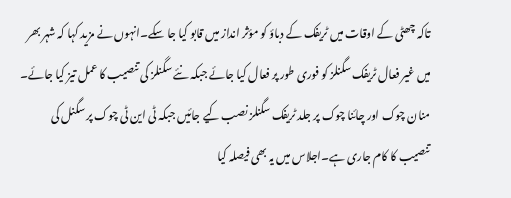تاکہ چھٹی کے اوقات میں ٹریفک کے دباؤ کو مؤثر انداز میں قابو کیا جا سکے۔انہوں نے مزید کہا کہ شہر بھر میں غیر فعال ٹریفک سگنلز کو فوری طور پر فعال کیا جائے جبکہ نئے سگنلز کی تنصیب کا عمل تیز کیا جائے۔ منان چوک اور چائنا چوک پر جلد ٹریفک سگنلز نصب کیے جائیں جبکہ ٹی این ٹی چوک پر سگنل کی تنصیب کا کام جاری ہے۔اجلاس میں یہ بھی فیصلہ کیا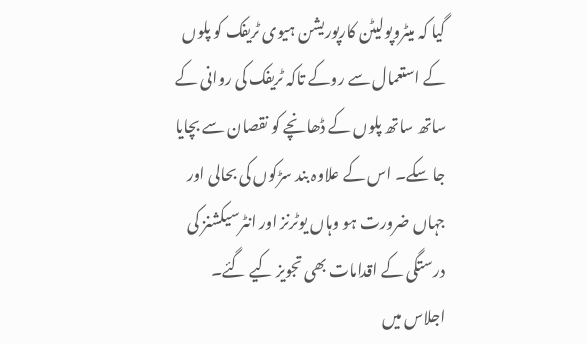گیا کہ میٹروپولیٹن کارپوریشن ہیوی ٹریفک کو پلوں کے استعمال سے روکے تاکہ ٹریفک کی روانی کے ساتھ ساتھ پلوں کے ڈھانچے کو نقصان سے بچایا جا سکے۔ اس کے علاوہ بند سڑکوں کی بحالی اور جہاں ضرورت ہو وہاں یوٹرنز اور انٹرسیکشنز کی درستگی کے اقدامات بھی تجویز کیے گئے۔ اجلاس میں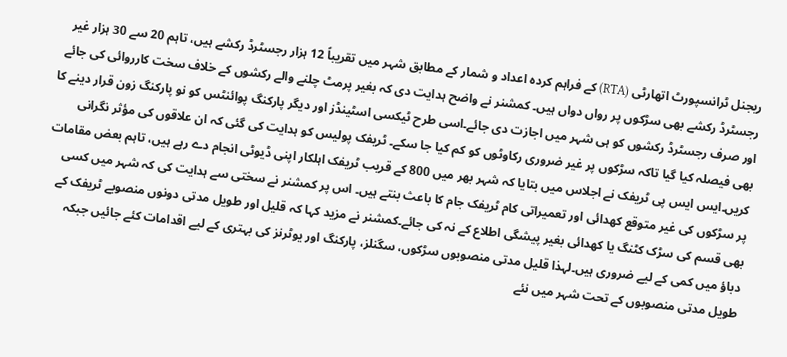ریجنل ٹرانسپورٹ اتھارٹی (RTA) کے فراہم کردہ اعداد و شمار کے مطابق شہر میں تقریباً 12 ہزار رجسٹرڈ رکشے ہیں، تاہم 20 سے 30 ہزار غیر رجسٹرڈ رکشے بھی سڑکوں پر رواں دواں ہیں۔ کمشنر نے واضح ہدایت دی کہ بغیر پرمٹ چلنے والے رکشوں کے خلاف سخت کارروائی کی جائے اور صرف رجسٹرڈ رکشوں کو ہی شہر میں اجازت دی جائے۔اسی طرح ٹیکسی اسٹینڈز اور دیگر پارکنگ پوائنٹس کو نو پارکنگ زون قرار دینے کا بھی فیصلہ کیا گیا تاکہ سڑکوں پر غیر ضروری رکاوٹوں کو کم کیا جا سکے۔ ٹریفک پولیس کو ہدایت کی گئی کہ ان علاقوں کی مؤثر نگرانی کریں۔ایس ایس پی ٹریفک نے اجلاس میں بتایا کہ شہر بھر میں 800 کے قریب ٹریفک اہلکار اپنی ڈیوٹی انجام دے رہے ہیں، تاہم بعض مقامات پر سڑکوں کی غیر متوقع کھدائی اور تعمیراتی کام ٹریفک جام کا باعث بنتے ہیں۔ اس پر کمشنر نے سختی سے ہدایت کی کہ شہر میں کسی بھی قسم کی سڑک کٹنگ یا کھدائی بغیر پیشگی اطلاع کے نہ کی جائے۔کمشنر نے مزید کہا کہ قلیل اور طویل مدتی دونوں منصوبے ٹریفک کے دباؤ میں کمی کے لیے ضروری ہیں۔لہذا قلیل مدتی منصوبوں سڑکوں، سگنلز، پارکنگ اور یوٹرنز کی بہتری کے لیے اقدامات کئے جائیں جبکہ طویل مدتی منصوبوں کے تحت شہر میں نئے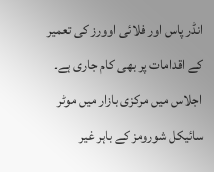انڈر پاس اور فلائی اوورز کی تعمیر کے اقدامات پر بھی کام جاری ہے۔ اجلاس میں مرکزی بازار میں موٹر سائیکل شورومز کے باہر غیر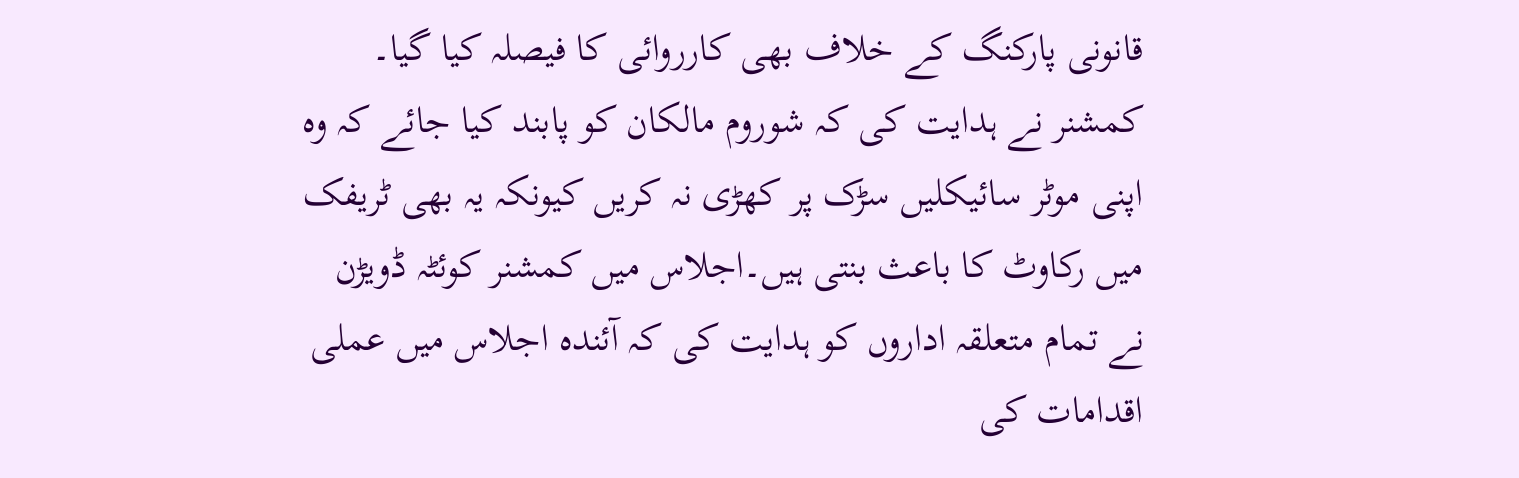قانونی پارکنگ کے خلاف بھی کارروائی کا فیصلہ کیا گیا۔ کمشنر نے ہدایت کی کہ شوروم مالکان کو پابند کیا جائے کہ وہ اپنی موٹر سائیکلیں سڑک پر کھڑی نہ کریں کیونکہ یہ بھی ٹریفک میں رکاوٹ کا باعث بنتی ہیں۔اجلاس میں کمشنر کوئٹہ ڈویڑن نے تمام متعلقہ اداروں کو ہدایت کی کہ آئندہ اجلاس میں عملی اقدامات کی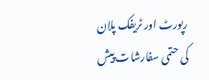رپورٹ اور ٹریفک پلان کی حتمی سفارشات پیش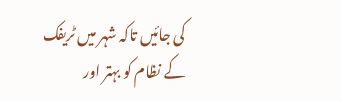کی جائیں تاکہ شہر میں ٹریفک کے نظام کو بہتر اور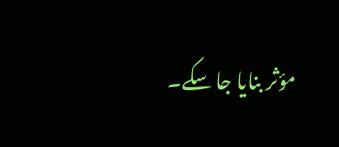مؤثر بنایا جا سکے۔